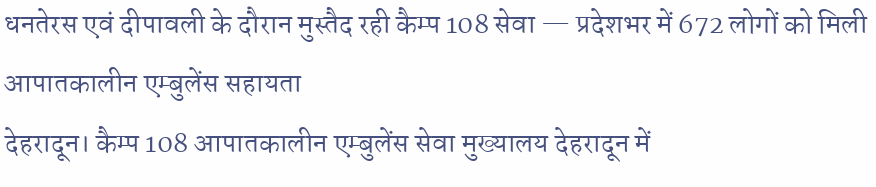धनतेरस एवं दीपावली के दौरान मुस्तैद रही कैम्प 108 सेवा — प्रदेशभर में 672 लोगों को मिली आपातकालीन एम्बुलेंस सहायता
देहरादून। कैम्प 108 आपातकालीन एम्बुलेंस सेवा मुख्यालय देहरादून में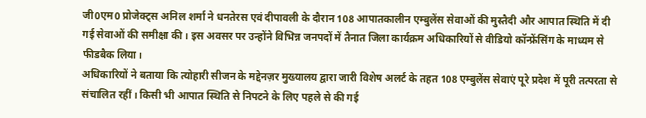जी0एम0 प्रोजेक्ट्स अनिल शर्मा ने धनतेरस एवं दीपावली के दौरान 108 आपातकालीन एम्बुलेंस सेवाओं की मुस्तैदी और आपात स्थिति में दी गई सेवाओं की समीक्षा की। इस अवसर पर उन्होंने विभिन्न जनपदों में तैनात जिला कार्यक्रम अधिकारियों से वीडियो कॉन्फ्रेंसिंग के माध्यम से फीडबैक लिया।
अधिकारियों ने बताया कि त्योहारी सीजन के मद्देनज़र मुख्यालय द्वारा जारी विशेष अलर्ट के तहत 108 एम्बुलेंस सेवाएं पूरे प्रदेश में पूरी तत्परता से संचालित रहीं। किसी भी आपात स्थिति से निपटने के लिए पहले से की गई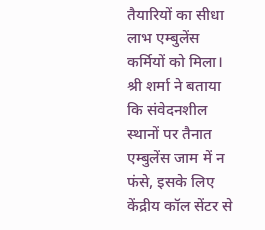तैयारियों का सीधा लाभ एम्बुलेंस कर्मियों को मिला।
श्री शर्मा ने बताया कि संवेदनशील स्थानों पर तैनात एम्बुलेंस जाम में न फंसे, इसके लिए केंद्रीय कॉल सेंटर से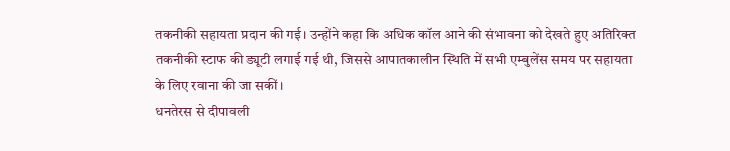तकनीकी सहायता प्रदान की गई। उन्होंने कहा कि अधिक कॉल आने की संभावना को देखते हुए अतिरिक्त तकनीकी स्टाफ की ड्यूटी लगाई गई थी, जिससे आपातकालीन स्थिति में सभी एम्बुलेंस समय पर सहायता के लिए रवाना की जा सकीं।
धनतेरस से दीपावली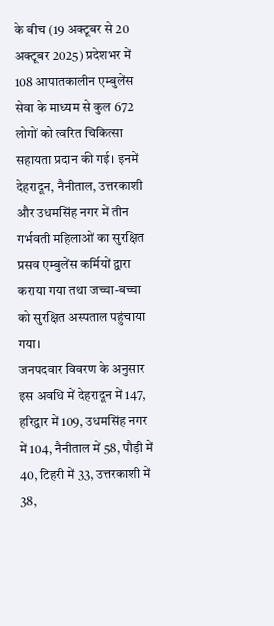के बीच (19 अक्टूबर से 20 अक्टूबर 2025) प्रदेशभर में 108 आपातकालीन एम्बुलेंस सेवा के माध्यम से कुल 672 लोगों को त्वरित चिकित्सा सहायता प्रदान की गई। इनमें देहरादून, नैनीताल, उत्तरकाशी और उधमसिंह नगर में तीन गर्भवती महिलाओं का सुरक्षित प्रसव एम्बुलेंस कर्मियों द्वारा कराया गया तथा जच्चा-बच्चा को सुरक्षित अस्पताल पहुंचाया गया।
जनपदवार विवरण के अनुसार इस अवधि में देहरादून में 147, हरिद्वार में 109, उधमसिंह नगर में 104, नैनीताल में 58, पौड़ी में 40, टिहरी में 33, उत्तरकाशी में 38,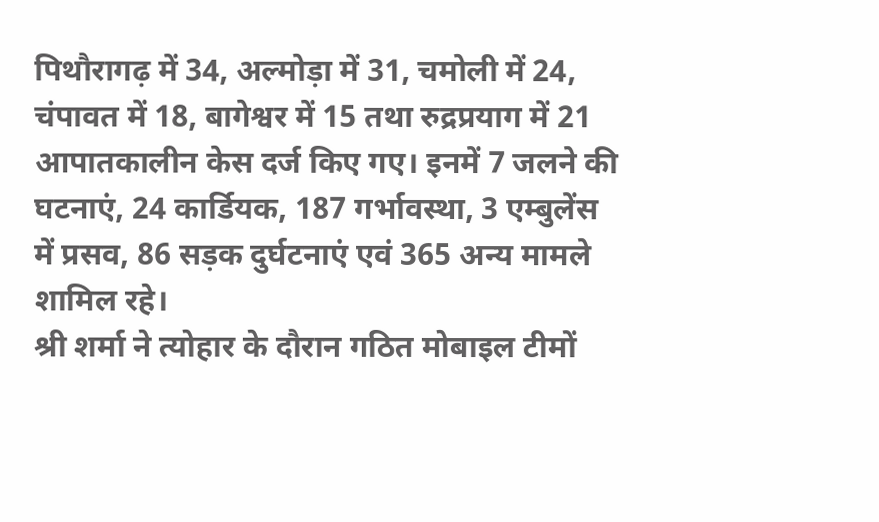पिथौरागढ़ में 34, अल्मोड़ा में 31, चमोली में 24, चंपावत में 18, बागेश्वर में 15 तथा रुद्रप्रयाग में 21 आपातकालीन केस दर्ज किए गए। इनमें 7 जलने की घटनाएं, 24 कार्डियक, 187 गर्भावस्था, 3 एम्बुलेंस में प्रसव, 86 सड़क दुर्घटनाएं एवं 365 अन्य मामले शामिल रहे।
श्री शर्मा ने त्योहार के दौरान गठित मोबाइल टीमों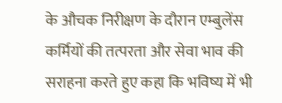के औचक निरीक्षण के दौरान एम्बुलेंस कर्मियों की तत्परता और सेवा भाव की सराहना करते हुए कहा कि भविष्य में भी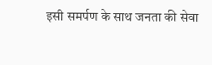इसी समर्पण के साथ जनता की सेवा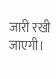जारी रखी जाएगी।